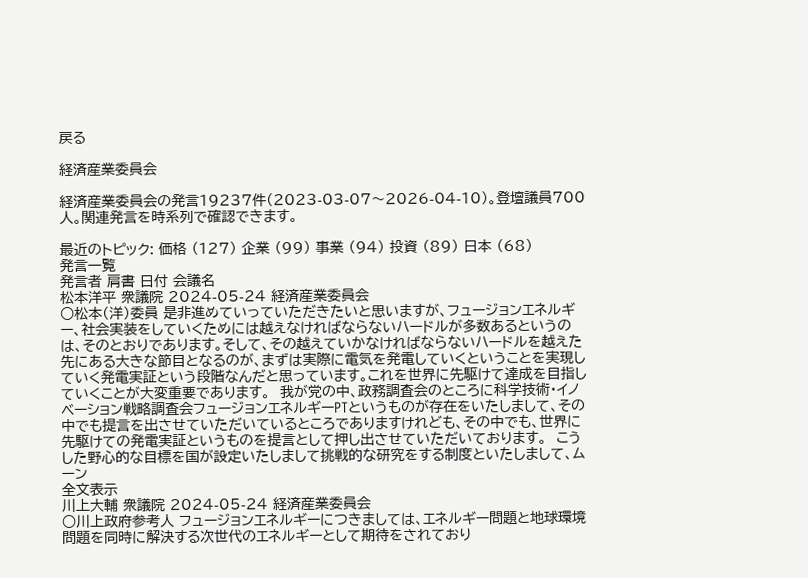戻る

経済産業委員会

経済産業委員会の発言19237件(2023-03-07〜2026-04-10)。登壇議員700人。関連発言を時系列で確認できます。

最近のトピック: 価格 (127) 企業 (99) 事業 (94) 投資 (89) 日本 (68)
発言一覧
発言者 肩書 日付 会議名
松本洋平 衆議院 2024-05-24 経済産業委員会
○松本(洋)委員 是非進めていっていただきたいと思いますが、フュージョンエネルギー、社会実装をしていくためには越えなければならないハードルが多数あるというのは、そのとおりであります。そして、その越えていかなければならないハードルを越えた先にある大きな節目となるのが、まずは実際に電気を発電していくということを実現していく発電実証という段階なんだと思っています。これを世界に先駆けて達成を目指していくことが大変重要であります。  我が党の中、政務調査会のところに科学技術・イノベーション戦略調査会フュージョンエネルギーPTというものが存在をいたしまして、その中でも提言を出させていただいているところでありますけれども、その中でも、世界に先駆けての発電実証というものを提言として押し出させていただいております。  こうした野心的な目標を国が設定いたしまして挑戦的な研究をする制度といたしまして、ムーン
全文表示
川上大輔 衆議院 2024-05-24 経済産業委員会
○川上政府参考人 フュージョンエネルギーにつきましては、エネルギー問題と地球環境問題を同時に解決する次世代のエネルギーとして期待をされており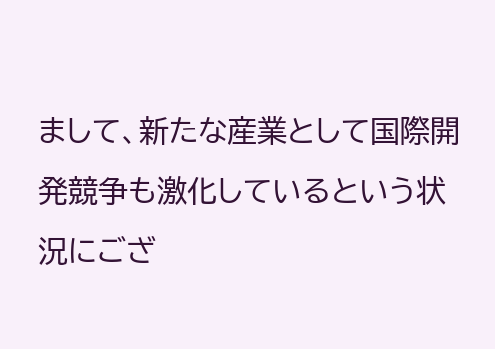まして、新たな産業として国際開発競争も激化しているという状況にござ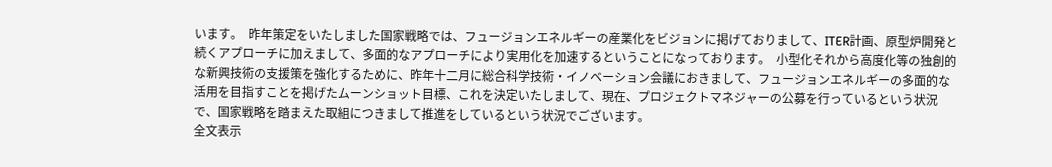います。  昨年策定をいたしました国家戦略では、フュージョンエネルギーの産業化をビジョンに掲げておりまして、ITER計画、原型炉開発と続くアプローチに加えまして、多面的なアプローチにより実用化を加速するということになっております。  小型化それから高度化等の独創的な新興技術の支援策を強化するために、昨年十二月に総合科学技術・イノベーション会議におきまして、フュージョンエネルギーの多面的な活用を目指すことを掲げたムーンショット目標、これを決定いたしまして、現在、プロジェクトマネジャーの公募を行っているという状況で、国家戦略を踏まえた取組につきまして推進をしているという状況でございます。
全文表示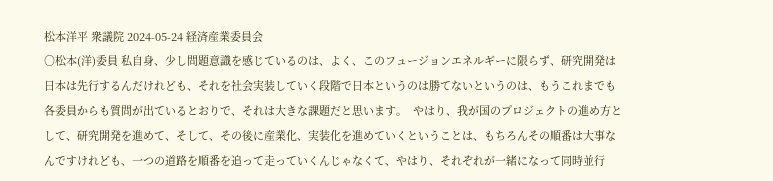松本洋平 衆議院 2024-05-24 経済産業委員会
○松本(洋)委員 私自身、少し問題意識を感じているのは、よく、このフュージョンエネルギーに限らず、研究開発は日本は先行するんだけれども、それを社会実装していく段階で日本というのは勝てないというのは、もうこれまでも各委員からも質問が出ているとおりで、それは大きな課題だと思います。  やはり、我が国のプロジェクトの進め方として、研究開発を進めて、そして、その後に産業化、実装化を進めていくということは、もちろんその順番は大事なんですけれども、一つの道路を順番を追って走っていくんじゃなくて、やはり、それぞれが一緒になって同時並行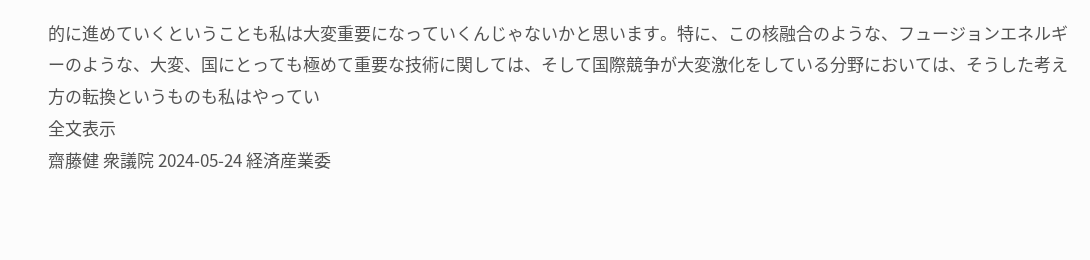的に進めていくということも私は大変重要になっていくんじゃないかと思います。特に、この核融合のような、フュージョンエネルギーのような、大変、国にとっても極めて重要な技術に関しては、そして国際競争が大変激化をしている分野においては、そうした考え方の転換というものも私はやってい
全文表示
齋藤健 衆議院 2024-05-24 経済産業委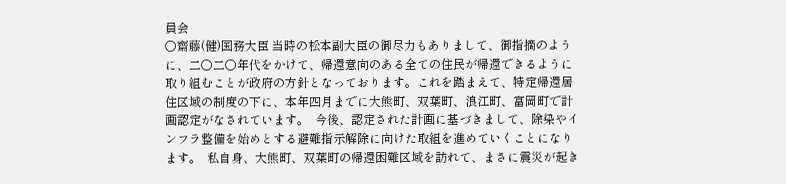員会
○齋藤(健)国務大臣 当時の松本副大臣の御尽力もありまして、御指摘のように、二〇二〇年代をかけて、帰還意向のある全ての住民が帰還できるように取り組むことが政府の方針となっております。これを踏まえて、特定帰還居住区域の制度の下に、本年四月までに大熊町、双葉町、浪江町、富岡町で計画認定がなされています。  今後、認定された計画に基づきまして、除染やインフラ整備を始めとする避難指示解除に向けた取組を進めていくことになります。  私自身、大熊町、双葉町の帰還困難区域を訪れて、まさに震災が起き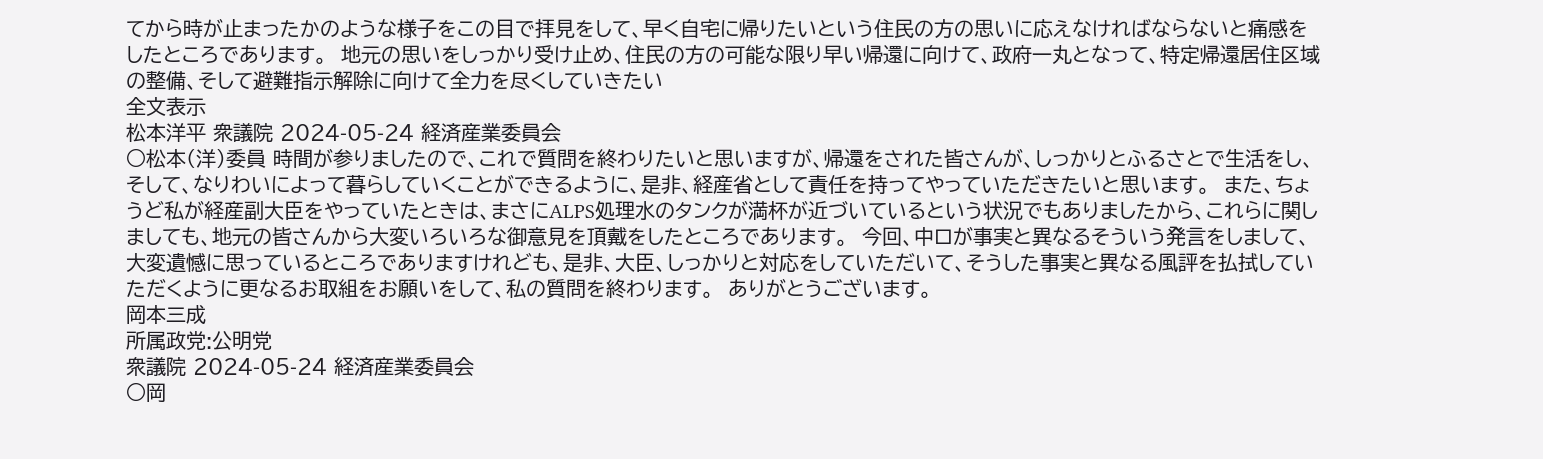てから時が止まったかのような様子をこの目で拝見をして、早く自宅に帰りたいという住民の方の思いに応えなければならないと痛感をしたところであります。  地元の思いをしっかり受け止め、住民の方の可能な限り早い帰還に向けて、政府一丸となって、特定帰還居住区域の整備、そして避難指示解除に向けて全力を尽くしていきたい
全文表示
松本洋平 衆議院 2024-05-24 経済産業委員会
○松本(洋)委員 時間が参りましたので、これで質問を終わりたいと思いますが、帰還をされた皆さんが、しっかりとふるさとで生活をし、そして、なりわいによって暮らしていくことができるように、是非、経産省として責任を持ってやっていただきたいと思います。  また、ちょうど私が経産副大臣をやっていたときは、まさにALPS処理水のタンクが満杯が近づいているという状況でもありましたから、これらに関しましても、地元の皆さんから大変いろいろな御意見を頂戴をしたところであります。  今回、中ロが事実と異なるそういう発言をしまして、大変遺憾に思っているところでありますけれども、是非、大臣、しっかりと対応をしていただいて、そうした事実と異なる風評を払拭していただくように更なるお取組をお願いをして、私の質問を終わります。  ありがとうございます。
岡本三成
所属政党:公明党
衆議院 2024-05-24 経済産業委員会
○岡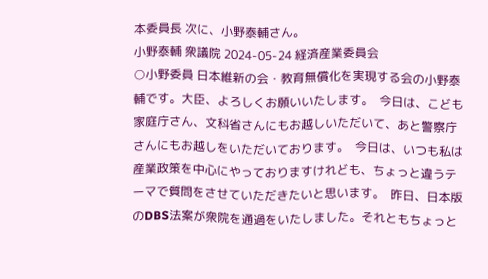本委員長 次に、小野泰輔さん。
小野泰輔 衆議院 2024-05-24 経済産業委員会
○小野委員 日本維新の会・教育無償化を実現する会の小野泰輔です。大臣、よろしくお願いいたします。  今日は、こども家庭庁さん、文科省さんにもお越しいただいて、あと警察庁さんにもお越しをいただいております。  今日は、いつも私は産業政策を中心にやっておりますけれども、ちょっと違うテーマで質問をさせていただきたいと思います。  昨日、日本版のDBS法案が衆院を通過をいたしました。それともちょっと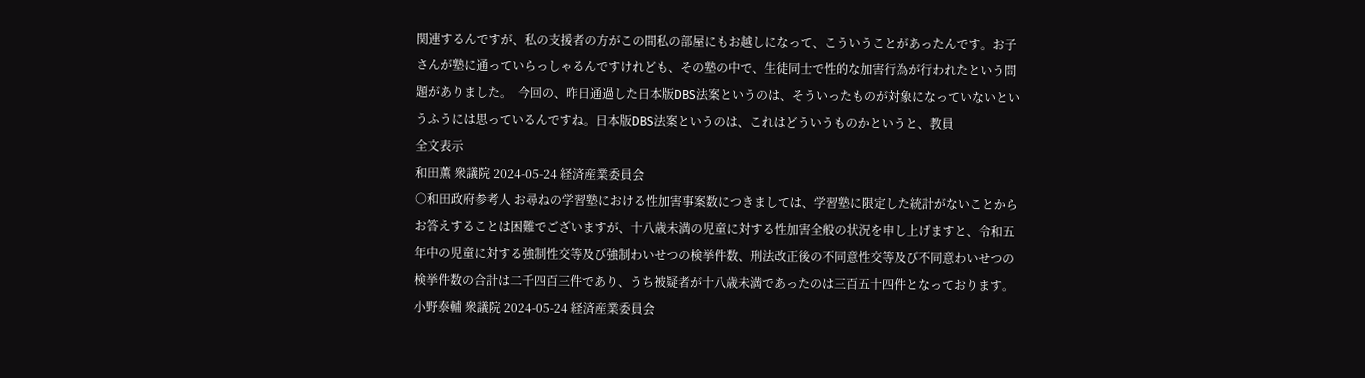関連するんですが、私の支援者の方がこの間私の部屋にもお越しになって、こういうことがあったんです。お子さんが塾に通っていらっしゃるんですけれども、その塾の中で、生徒同士で性的な加害行為が行われたという問題がありました。  今回の、昨日通過した日本版DBS法案というのは、そういったものが対象になっていないというふうには思っているんですね。日本版DBS法案というのは、これはどういうものかというと、教員
全文表示
和田薫 衆議院 2024-05-24 経済産業委員会
○和田政府参考人 お尋ねの学習塾における性加害事案数につきましては、学習塾に限定した統計がないことからお答えすることは困難でございますが、十八歳未満の児童に対する性加害全般の状況を申し上げますと、令和五年中の児童に対する強制性交等及び強制わいせつの検挙件数、刑法改正後の不同意性交等及び不同意わいせつの検挙件数の合計は二千四百三件であり、うち被疑者が十八歳未満であったのは三百五十四件となっております。
小野泰輔 衆議院 2024-05-24 経済産業委員会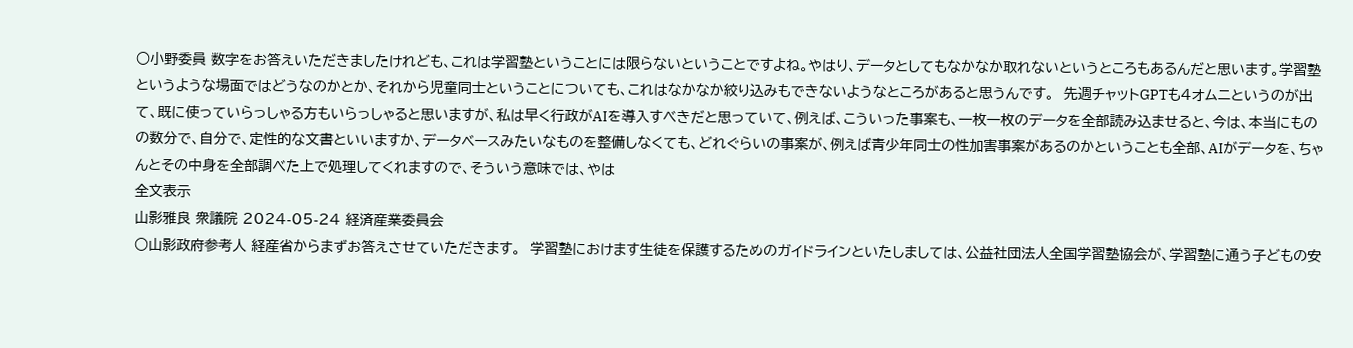○小野委員 数字をお答えいただきましたけれども、これは学習塾ということには限らないということですよね。やはり、データとしてもなかなか取れないというところもあるんだと思います。学習塾というような場面ではどうなのかとか、それから児童同士ということについても、これはなかなか絞り込みもできないようなところがあると思うんです。  先週チャットGPTも4オムニというのが出て、既に使っていらっしゃる方もいらっしゃると思いますが、私は早く行政がAIを導入すべきだと思っていて、例えば、こういった事案も、一枚一枚のデータを全部読み込ませると、今は、本当にものの数分で、自分で、定性的な文書といいますか、データベースみたいなものを整備しなくても、どれぐらいの事案が、例えば青少年同士の性加害事案があるのかということも全部、AIがデータを、ちゃんとその中身を全部調べた上で処理してくれますので、そういう意味では、やは
全文表示
山影雅良 衆議院 2024-05-24 経済産業委員会
○山影政府参考人 経産省からまずお答えさせていただきます。  学習塾におけます生徒を保護するためのガイドラインといたしましては、公益社団法人全国学習塾協会が、学習塾に通う子どもの安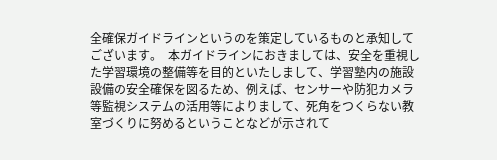全確保ガイドラインというのを策定しているものと承知してございます。  本ガイドラインにおきましては、安全を重視した学習環境の整備等を目的といたしまして、学習塾内の施設設備の安全確保を図るため、例えば、センサーや防犯カメラ等監視システムの活用等によりまして、死角をつくらない教室づくりに努めるということなどが示されて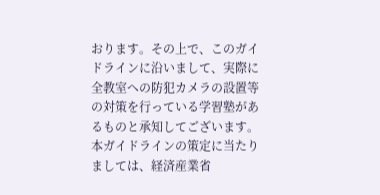おります。その上で、このガイドラインに沿いまして、実際に全教室への防犯カメラの設置等の対策を行っている学習塾があるものと承知してございます。  本ガイドラインの策定に当たりましては、経済産業省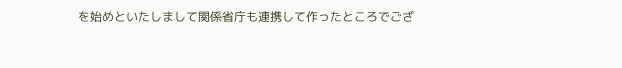を始めといたしまして関係省庁も連携して作ったところでござ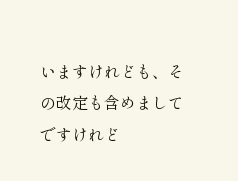いますけれども、その改定も含めましてですけれど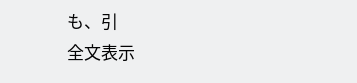も、引
全文表示